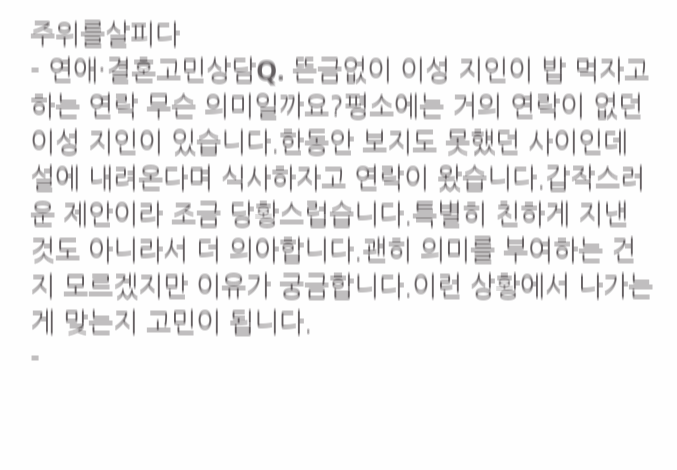주위를살피다
- 연애·결혼고민상담Q. 뜬금없이 이성 지인이 밥 먹자고 하는 연락 무슨 의미일까요?평소에는 거의 연락이 없던 이성 지인이 있습니다.한동안 보지도 못했던 사이인데 설에 내려온다며 식사하자고 연락이 왔습니다.갑작스러운 제안이라 조금 당황스럽습니다.특별히 친하게 지낸 것도 아니라서 더 의아합니다.괜히 의미를 부여하는 건지 모르겠지만 이유가 궁금합니다.이런 상황에서 나가는 게 맞는지 고민이 됩니다.
-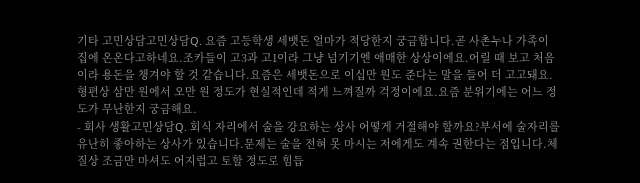기타 고민상담고민상담Q. 요즘 고등학생 세뱃돈 얼마가 적당한지 궁금합니다.곧 사촌누나 가족이 집에 온온다고하네요.조카들이 고3과 고1이라 그냥 넘기기엔 애매한 상상이에요.어릴 때 보고 처음이라 용돈을 챙겨야 할 것 같습니다.요즘은 세뱃돈으로 이십만 원도 준다는 말을 들어 더 고고돼요.형편상 삼만 원에서 오만 원 정도가 현실적인데 적게 느껴질까 걱정이에요.요즘 분위기에는 어느 정도가 무난한지 궁금해요.
- 회사 생활고민상담Q. 회식 자리에서 술을 강요하는 상사 어떻게 거절해야 할까요?부서에 술자리를 유난히 좋아하는 상사가 있습니다.문제는 술을 전혀 못 마시는 저에게도 계속 권한다는 점입니다.체질상 조금만 마셔도 어지럽고 토할 정도로 힘듭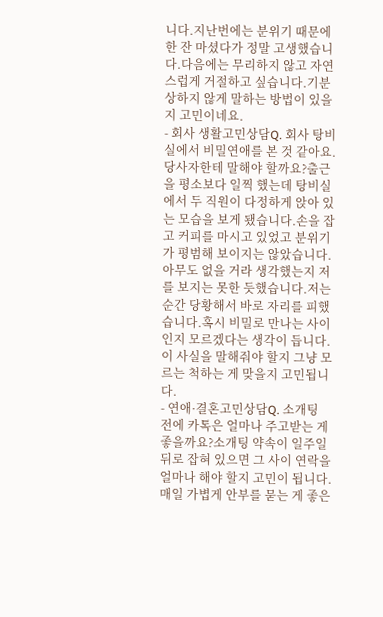니다.지난번에는 분위기 때문에 한 잔 마셨다가 정말 고생했습니다.다음에는 무리하지 않고 자연스럽게 거절하고 싶습니다.기분 상하지 않게 말하는 방법이 있을지 고민이네요.
- 회사 생활고민상담Q. 회사 탕비실에서 비밀연애를 본 것 같아요. 당사자한테 말해야 할까요?출근을 평소보다 일찍 했는데 탕비실에서 두 직원이 다정하게 앉아 있는 모습을 보게 됐습니다.손을 잡고 커피를 마시고 있었고 분위기가 평범해 보이지는 않았습니다.아무도 없을 거라 생각했는지 저를 보지는 못한 듯했습니다.저는 순간 당황해서 바로 자리를 피했습니다.혹시 비밀로 만나는 사이인지 모르겠다는 생각이 듭니다.이 사실을 말해줘야 할지 그냥 모르는 척하는 게 맞을지 고민됩니다.
- 연애·결혼고민상담Q. 소개팅 전에 카톡은 얼마나 주고받는 게 좋을까요?소개팅 약속이 일주일 뒤로 잡혀 있으면 그 사이 연락을 얼마나 해야 할지 고민이 됩니다.매일 가볍게 안부를 묻는 게 좋은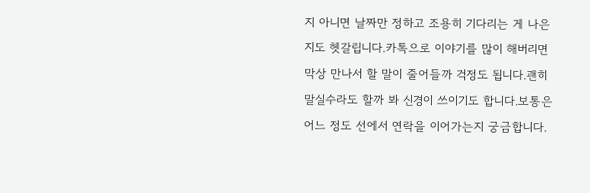지 아니면 날짜만 정하고 조용히 기다리는 게 나은지도 헷갈립니다.카톡으로 이야기를 많이 해버리면 막상 만나서 할 말이 줄어들까 걱정도 됩니다.괜히 말실수라도 할까 봐 신경이 쓰이기도 합니다.보통은 어느 정도 선에서 연락을 이어가는지 궁금합니다.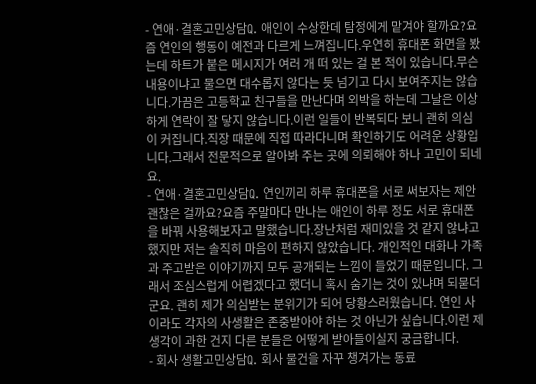- 연애·결혼고민상담Q. 애인이 수상한데 탐정에게 맡겨야 할까요?요즘 연인의 행동이 예전과 다르게 느껴집니다.우연히 휴대폰 화면을 봤는데 하트가 붙은 메시지가 여러 개 떠 있는 걸 본 적이 있습니다.무슨 내용이냐고 물으면 대수롭지 않다는 듯 넘기고 다시 보여주지는 않습니다.가끔은 고등학교 친구들을 만난다며 외박을 하는데 그날은 이상하게 연락이 잘 닿지 않습니다.이런 일들이 반복되다 보니 괜히 의심이 커집니다.직장 때문에 직접 따라다니며 확인하기도 어려운 상황입니다.그래서 전문적으로 알아봐 주는 곳에 의뢰해야 하나 고민이 되네요.
- 연애·결혼고민상담Q. 연인끼리 하루 휴대폰을 서로 써보자는 제안 괜찮은 걸까요?요즘 주말마다 만나는 애인이 하루 정도 서로 휴대폰을 바꿔 사용해보자고 말했습니다.장난처럼 재미있을 것 같지 않냐고 했지만 저는 솔직히 마음이 편하지 않았습니다. 개인적인 대화나 가족과 주고받은 이야기까지 모두 공개되는 느낌이 들었기 때문입니다. 그래서 조심스럽게 어렵겠다고 했더니 혹시 숨기는 것이 있냐며 되묻더군요. 괜히 제가 의심받는 분위기가 되어 당황스러웠습니다. 연인 사이라도 각자의 사생활은 존중받아야 하는 것 아닌가 싶습니다.이런 제 생각이 과한 건지 다른 분들은 어떻게 받아들이실지 궁금합니다.
- 회사 생활고민상담Q. 회사 물건을 자꾸 챙겨가는 동료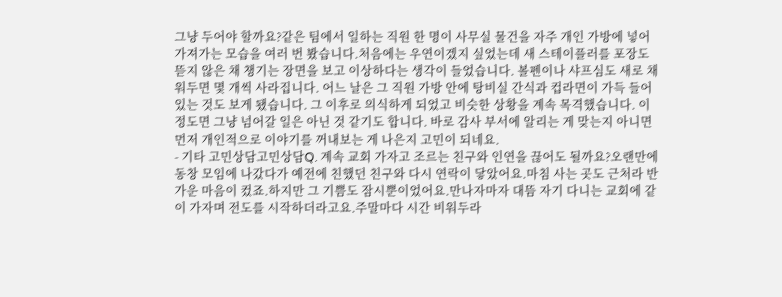그냥 두어야 할까요?같은 팀에서 일하는 직원 한 명이 사무실 물건을 자주 개인 가방에 넣어 가져가는 모습을 여러 번 봤습니다.처음에는 우연이겠지 싶었는데 새 스테이플러를 포장도 뜯지 않은 채 챙기는 장면을 보고 이상하다는 생각이 들었습니다. 볼펜이나 샤프심도 새로 채워두면 몇 개씩 사라집니다. 어느 날은 그 직원 가방 안에 탕비실 간식과 컵라면이 가득 들어 있는 것도 보게 됐습니다. 그 이후로 의식하게 되었고 비슷한 상황을 계속 목격했습니다. 이 정도면 그냥 넘어갈 일은 아닌 것 같기도 합니다. 바로 감사 부서에 알리는 게 맞는지 아니면 먼저 개인적으로 이야기를 꺼내보는 게 나은지 고민이 되네요.
- 기타 고민상담고민상담Q. 계속 교회 가자고 조르는 친구와 인연을 끊어도 될까요?오랜만에 동창 모임에 나갔다가 예전에 친했던 친구와 다시 연락이 닿았어요.마침 사는 곳도 근처라 반가운 마음이 컸죠.하지만 그 기쁨도 잠시뿐이었어요.만나자마자 대뜸 자기 다니는 교회에 같이 가자며 전도를 시작하더라고요.주말마다 시간 비워두라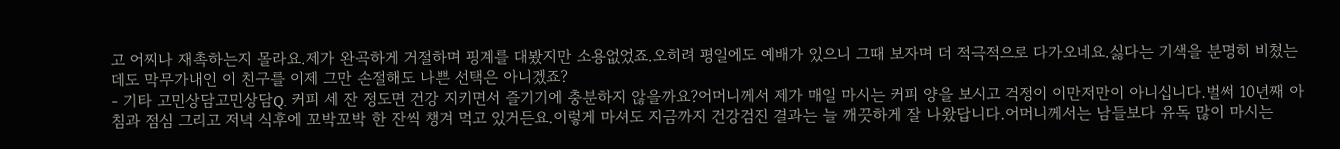고 어찌나 재촉하는지 몰라요.제가 완곡하게 거절하며 핑계를 대봤지만 소용없었죠.오히려 평일에도 예배가 있으니 그때 보자며 더 적극적으로 다가오네요.싫다는 기색을 분명히 비쳤는데도 막무가내인 이 친구를 이제 그만 손절해도 나쁜 선택은 아니겠죠?
- 기타 고민상담고민상담Q. 커피 세 잔 정도면 건강 지키면서 즐기기에 충분하지 않을까요?어머니께서 제가 매일 마시는 커피 양을 보시고 걱정이 이만저만이 아니십니다.벌써 10년째 아침과 점심 그리고 저녁 식후에 꼬박꼬박 한 잔씩 챙겨 먹고 있거든요.이렇게 마셔도 지금까지 건강검진 결과는 늘 깨끗하게 잘 나왔답니다.어머니께서는 남들보다 유독 많이 마시는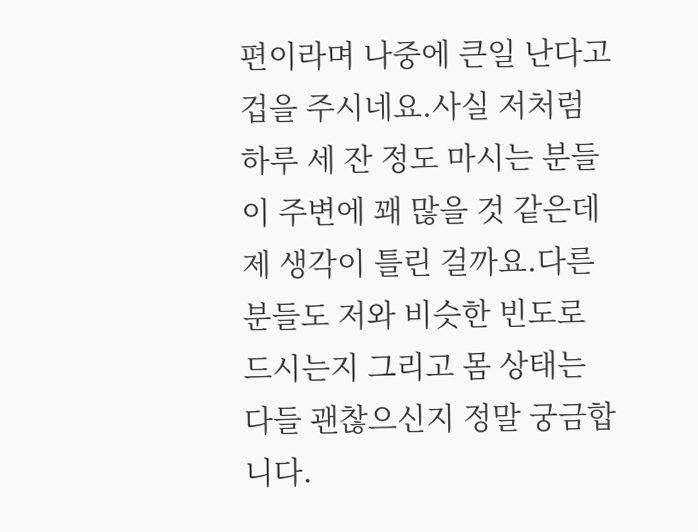편이라며 나중에 큰일 난다고 겁을 주시네요.사실 저처럼 하루 세 잔 정도 마시는 분들이 주변에 꽤 많을 것 같은데 제 생각이 틀린 걸까요.다른 분들도 저와 비슷한 빈도로 드시는지 그리고 몸 상태는 다들 괜찮으신지 정말 궁금합니다.